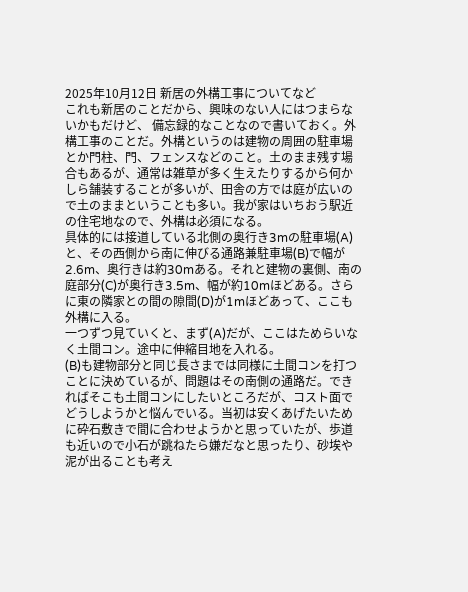2025年10月12日 新居の外構工事についてなど
これも新居のことだから、興味のない人にはつまらないかもだけど、 備忘録的なことなので書いておく。外構工事のことだ。外構というのは建物の周囲の駐車場とか門柱、門、フェンスなどのこと。土のまま残す場合もあるが、通常は雑草が多く生えたりするから何かしら舗装することが多いが、田舎の方では庭が広いので土のままということも多い。我が家はいちおう駅近の住宅地なので、外構は必須になる。
具体的には接道している北側の奥行き3mの駐車場(A)と、その西側から南に伸びる通路兼駐車場(B)で幅が2.6m、奥行きは約30mある。それと建物の裏側、南の庭部分(C)が奥行き3.5m、幅が約10mほどある。さらに東の隣家との間の隙間(D)が1mほどあって、ここも外構に入る。
一つずつ見ていくと、まず(A)だが、ここはためらいなく土間コン。途中に伸縮目地を入れる。
(B)も建物部分と同じ長さまでは同様に土間コンを打つことに決めているが、問題はその南側の通路だ。できればそこも土間コンにしたいところだが、コスト面でどうしようかと悩んでいる。当初は安くあげたいために砕石敷きで間に合わせようかと思っていたが、歩道も近いので小石が跳ねたら嫌だなと思ったり、砂埃や泥が出ることも考え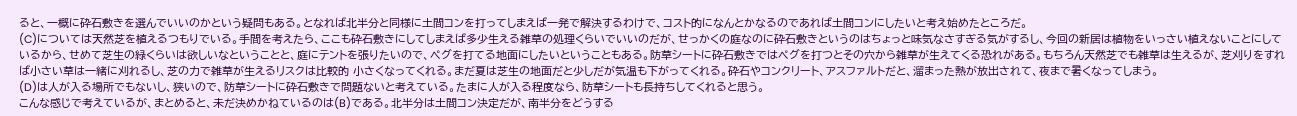ると、一概に砕石敷きを選んでいいのかという疑問もある。となれば北半分と同様に土間コンを打ってしまえば一発で解決するわけで、コスト的になんとかなるのであれば土間コンにしたいと考え始めたところだ。
(C)については天然芝を植えるつもりでいる。手間を考えたら、ここも砕石敷きにしてしまえば多少生える雑草の処理くらいでいいのだが、せっかくの庭なのに砕石敷きというのはちょっと味気なさすぎる気がするし、今回の新居は植物をいっさい植えないことにしているから、せめて芝生の緑くらいは欲しいなということと、庭にテントを張りたいので、ペグを打てる地面にしたいということもある。防草シートに砕石敷きではペグを打つとその穴から雑草が生えてくる恐れがある。もちろん天然芝でも雑草は生えるが、芝刈りをすれば小さい草は一緒に刈れるし、芝の力で雑草が生えるリスクは比較的 小さくなってくれる。まだ夏は芝生の地面だと少しだが気温も下がってくれる。砕石やコンクリート、アスファルトだと、溜まった熱が放出されて、夜まで暑くなってしまう。
(D)は人が入る場所でもないし、狭いので、防草シートに砕石敷きで問題ないと考えている。たまに人が入る程度なら、防草シートも長持ちしてくれると思う。
こんな感じで考えているが、まとめると、未だ決めかねているのは(B)である。北半分は土間コン決定だが、南半分をどうする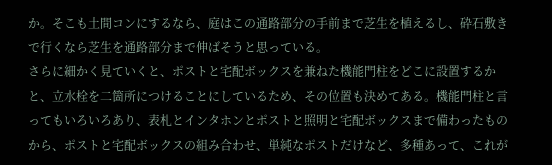か。そこも土間コンにするなら、庭はこの通路部分の手前まで芝生を植えるし、砕石敷きで行くなら芝生を通路部分まで伸ばそうと思っている。
さらに細かく見ていくと、ポストと宅配ボックスを兼ねた機能門柱をどこに設置するかと、立水栓を二箇所につけることにしているため、その位置も決めてある。機能門柱と言ってもいろいろあり、表札とインタホンとポストと照明と宅配ボックスまで備わったものから、ポストと宅配ボックスの組み合わせ、単純なポストだけなど、多種あって、これが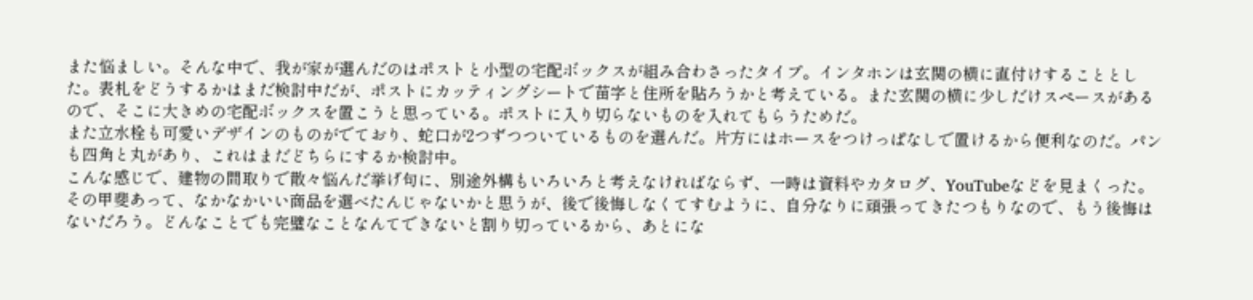また悩ましい。そんな中で、我が家が選んだのはポストと小型の宅配ボックスが組み合わさったタイプ。インタホンは玄関の横に直付けすることとした。表札をどうするかはまだ検討中だが、ポストにカッティングシートで苗字と住所を貼ろうかと考えている。また玄関の横に少しだけスペースがあるので、そこに大きめの宅配ボックスを置こうと思っている。ポストに入り切らないものを入れてもらうためだ。
また立水栓も可愛いデザインのものがでており、蛇口が2つずつついているものを選んだ。片方にはホースをつけっぱなしで置けるから便利なのだ。パンも四角と丸があり、これはまだどちらにするか検討中。
こんな感じで、建物の間取りで散々悩んだ挙げ句に、別途外構もいろいろと考えなければならず、一時は資料やカタログ、YouTubeなどを見まくった。その甲斐あって、なかなかいい商品を選べたんじゃないかと思うが、後で後悔しなくてすむように、自分なりに頑張ってきたつもりなので、もう後悔はないだろう。どんなことでも完璧なことなんてできないと割り切っているから、あとにな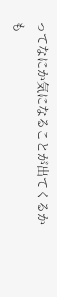ってなにか気になることが出てくるかも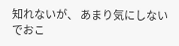知れないが、 あまり気にしないでおこ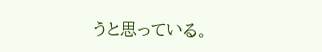うと思っている。